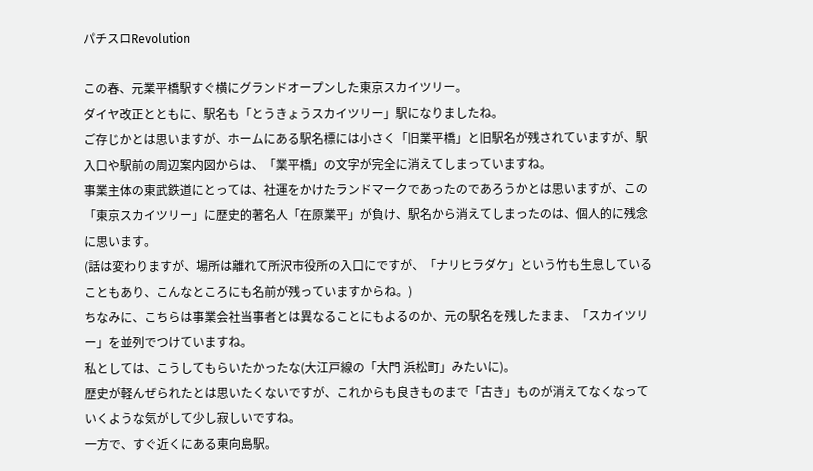パチスロRevolution

この春、元業平橋駅すぐ横にグランドオープンした東京スカイツリー。
ダイヤ改正とともに、駅名も「とうきょうスカイツリー」駅になりましたね。
ご存じかとは思いますが、ホームにある駅名標には小さく「旧業平橋」と旧駅名が残されていますが、駅入口や駅前の周辺案内図からは、「業平橋」の文字が完全に消えてしまっていますね。
事業主体の東武鉄道にとっては、社運をかけたランドマークであったのであろうかとは思いますが、この「東京スカイツリー」に歴史的著名人「在原業平」が負け、駅名から消えてしまったのは、個人的に残念に思います。
(話は変わりますが、場所は離れて所沢市役所の入口にですが、「ナリヒラダケ」という竹も生息していることもあり、こんなところにも名前が残っていますからね。)
ちなみに、こちらは事業会社当事者とは異なることにもよるのか、元の駅名を残したまま、「スカイツリー」を並列でつけていますね。
私としては、こうしてもらいたかったな(大江戸線の「大門 浜松町」みたいに)。
歴史が軽んぜられたとは思いたくないですが、これからも良きものまで「古き」ものが消えてなくなっていくような気がして少し寂しいですね。
一方で、すぐ近くにある東向島駅。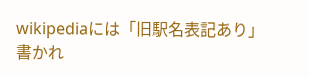wikipediaには「旧駅名表記あり」書かれ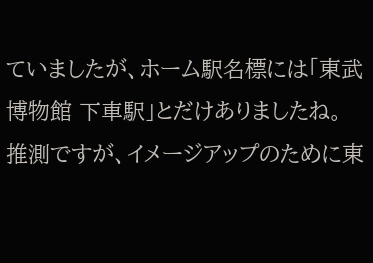ていましたが、ホーム駅名標には「東武博物館 下車駅」とだけありましたね。
推測ですが、イメージアップのために東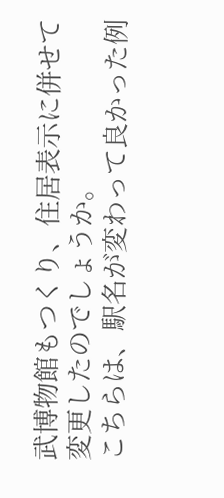武博物館もつくり、住居表示に併せて変更したのでしょうか。
こちらは、駅名が変わって良かった例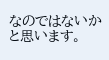なのではないかと思います。